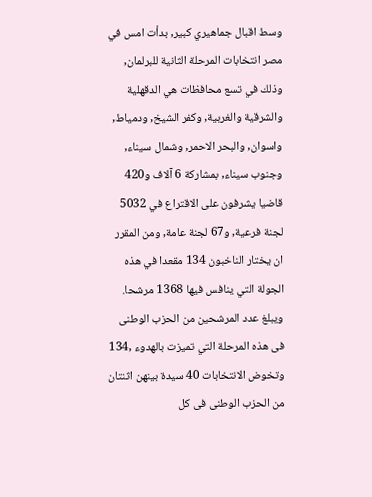وسط اقبال جماهيري كبير, بدأت امس في مصر انتخابات المرحلة الثانية للبرلمان, وذلك في تسع محافظات هي الدقهلية والشرقية والغربية, وكفر الشيخ, ودمياط, واسوان, والبحر الاحمر, وشمال سيناء, وجنوب سيناء, بمشاركة 6 آلاف و420 قاضيا يشرفون على الاقتراع في 5032 لجنة فرعية, و67 لجنة عامة, ومن المقرر ان يختار الناخبون 134 مقعدا في هذه الجولة التي ينافس فيها 1368 مرشحا. ويبلغ عدد المرشحين من الحزب الوطنى فى هذه المرحلة التي تميزت بالهدوء ,134 وتخوض الانتخابات 40 سيدة بينهن اثنتان من الحزب الوطنى فى كل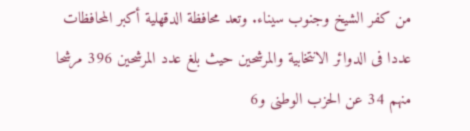من كفر الشيخ وجنوب سيناء. وتعد محافظة الدقهلية أكبر المحافظات عددا فى الدوائر الانتخابية والمرشحين حيث بلغ عدد المرشحين 396 مرشحا منهم 34 عن الحزب الوطنى و6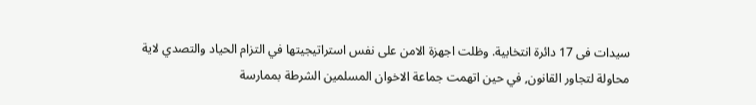سيدات فى 17 دائرة انتخابية. وظلت اجهزة الامن على نفس استراتيجيتها في التزام الحياد والتصدي لاية محاولة لتجاور القانون, في حين اتهمت جماعة الاخوان المسلمين الشرطة بممارسة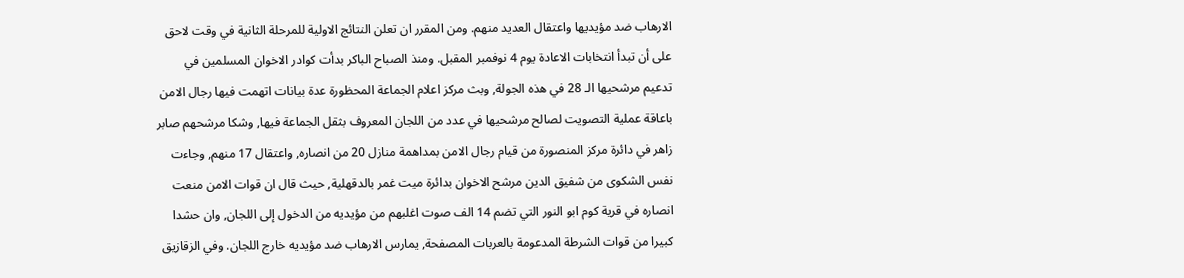الارهاب ضد مؤيديها واعتقال العديد منهم. ومن المقرر ان تعلن النتائج الاولية للمرحلة الثانية في وقت لاحق على أن تبدأ انتخابات الاعادة يوم 4 نوفمبر المقبل. ومنذ الصباح الباكر بدأت كوادر الاخوان المسلمين في تدعيم مرشحيها الـ 28 في هذه الجولة, وبث مركز اعلام الجماعة المحظورة عدة بيانات اتهمت فيها رجال الامن باعاقة عملية التصويت لصالح مرشحيها في عدد من اللجان المعروف بثقل الجماعة فيها, وشكا مرشحهم صابر زاهر في دائرة مركز المنصورة من قيام رجال الامن بمداهمة منازل 20 من انصاره, واعتقال 17 منهم, وجاءت نفس الشكوى من شفيق الدين مرشح الاخوان بدائرة ميت غمر بالدقهلية, حيث قال ان قوات الامن منعت انصاره في قرية كوم ابو النور التي تضم 14 الف صوت اغلبهم من مؤيديه من الدخول إلى اللجان, وان حشدا كبيرا من قوات الشرطة المدعومة بالعربات المصفحة, يمارس الارهاب ضد مؤيديه خارج اللجان. وفي الزقازيق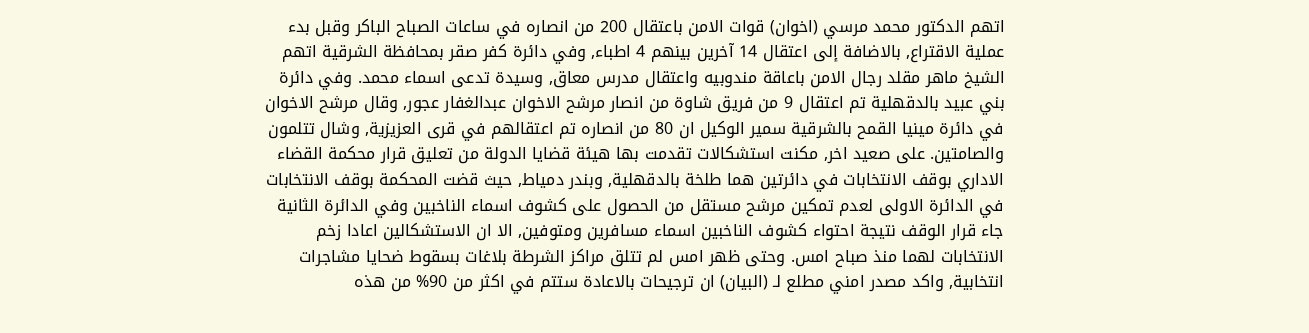اتهم الدكتور محمد مرسي (اخوان) قوات الامن باعتقال 200 من انصاره في ساعات الصباح الباكر وقبل بدء عملية الاقتراع, بالاضافة إلى اعتقال 14 آخرين بينهم 4 اطباء, وفي دائرة كفر صقر بمحافظة الشرقية اتهم الشيخ ماهر مقلد رجال الامن باعاقة مندوبيه واعتقال مدرس معاق, وسيدة تدعى اسماء محمد. وفي دائرة بني عبيد بالدقهلية تم اعتقال 9 من فريق شاوة من انصار مرشح الاخوان عبدالغفار عجور, وقال مرشح الاخوان في دائرة مينيا القمح بالشرقية سمير الوكيل ان 80 من انصاره تم اعتقالهم في قرى العزيزية, وشال تتلمون والصامتين. على صعيد اخر, مكنت استشكالات تقدمت بها هيئة قضايا الدولة من تعليق قرار محكمة القضاء الاداري بوقف الانتخابات في دائرتين هما طلخة بالدقهلية, وبندر دمياط, حيث قضت المحكمة بوقف الانتخابات في الدائرة الاولى لعدم تمكين مرشح مستقل من الحصول على كشوف اسماء الناخبين وفي الدائرة الثانية جاء قرار الوقف نتيجة احتواء كشوف الناخبين اسماء مسافرين ومتوفين, الا ان الاستشكالين اعادا زخم الانتخابات لهما منذ صباح امس. وحتى ظهر امس لم تتلق مراكز الشرطة بلاغات بسقوط ضحايا مشاجرات انتخابية, واكد مصدر امني مطلع لـ (البيان) ان ترجيحات بالاعادة ستتم في اكثر من 90% من هذه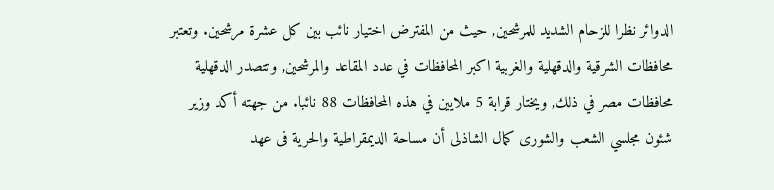الدوائر نظرا للزحام الشديد للمرشحين, حيث من المفترض اختيار نائب بين كل عشرة مرشحين. وتعتبر محافظات الشرقية والدقهلية والغربية اكبر المحافظات في عدد المقاعد والمرشحين, وتتصدر الدقهلية محافظات مصر في ذلك, ويختار قرابة 5 ملايين في هذه المحافظات 88 نائبا. من جهته أكد وزير شئون مجلسي الشعب والشورى كمال الشاذلى أن مساحة الديمقراطية والحرية فى عهد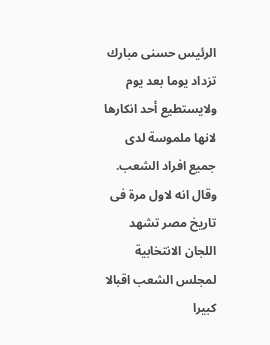الرئيس حسنى مبارك تزداد يوما بعد يوم ولايستطيع أحد انكارها لانها ملموسة لدى جميع افراد الشعب. وقال انه لاول مرة فى تاريخ مصر تشهد اللجان الانتخابية لمجلس الشعب اقبالا كبيرا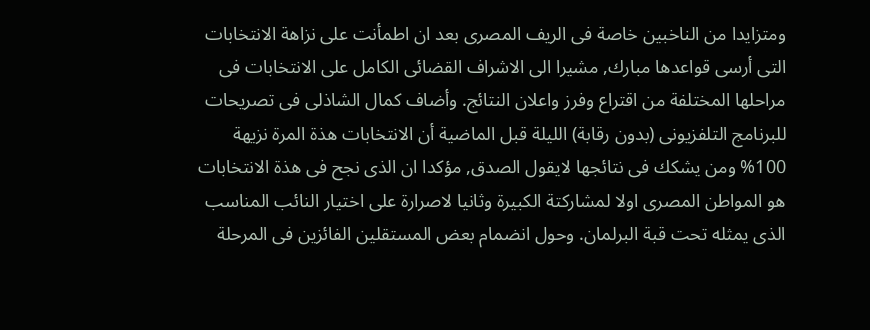ومتزايدا من الناخبين خاصة فى الريف المصرى بعد ان اطمأنت على نزاهة الانتخابات التى أرسى قواعدها مبارك, مشيرا الى الاشراف القضائى الكامل على الانتخابات فى مراحلها المختلفة من اقتراع وفرز واعلان النتائج. وأضاف كمال الشاذلى فى تصريحات للبرنامج التلفزيونى (بدون رقابة) الليلة قبل الماضية أن الانتخابات هذة المرة نزيهة 100% ومن يشكك فى نتائجها لايقول الصدق, مؤكدا ان الذى نجح فى هذة الانتخابات هو المواطن المصرى اولا لمشاركتة الكبيرة وثانيا لاصرارة على اختيار النائب المناسب الذى يمثله تحت قبة البرلمان. وحول انضمام بعض المستقلين الفائزين فى المرحلة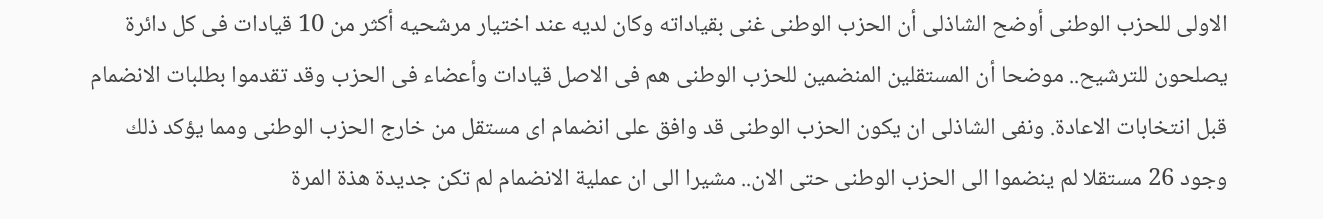الاولى للحزب الوطنى أوضح الشاذلى أن الحزب الوطنى غنى بقياداته وكان لديه عند اختيار مرشحيه أكثر من 10 قيادات فى كل دائرة يصلحون للترشيح.. موضحا أن المستقلين المنضمين للحزب الوطنى هم فى الاصل قيادات وأعضاء فى الحزب وقد تقدموا بطلبات الانضمام قبل انتخابات الاعادة. ونفى الشاذلى ان يكون الحزب الوطنى قد وافق على انضمام اى مستقل من خارج الحزب الوطنى ومما يؤكد ذلك وجود 26 مستقلا لم ينضموا الى الحزب الوطنى حتى الان.. مشيرا الى ان عملية الانضمام لم تكن جديدة هذة المرة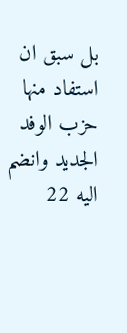بل سبق ان استفاد منها حزب الوفد الجديد وانضم اليه 22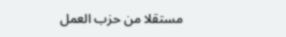مستقلا من حزب العمل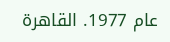عام 1977. القاهرة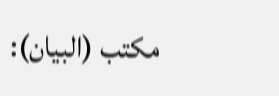مكتب (البيان):